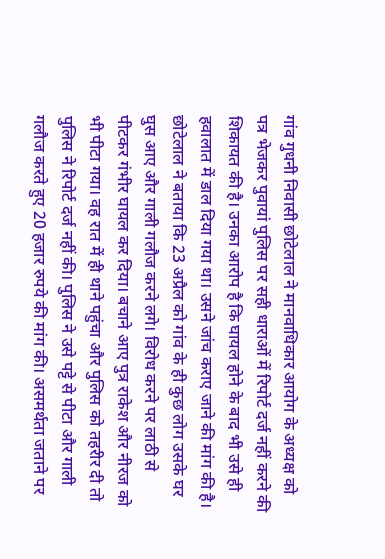गांव गुधनी निवासी छोटेलाल ने मानवाधिकार आयोग के अध्यक्ष को पत्र भेजकर पुवायां पुलिस पर सही धाराओं में रिपोर्ट दर्ज नहीं करने की शिकायत की है। उनका आरोप है कि घायल होने के बाद भी उसे ही हवालात में डाल दिया गया था। उसने जांच कराए जाने की मांग की है।
छोटेलाल ने बताया कि 23 अप्रैल को गांव के ही कुछ लोग उसके घर घुस आए और गाली गलौज करने लगे। विरोध करने पर लाठी से पीटकर गंभीर घायल कर दिया। बचाने आए पुत्र राकेश और नीरज को भी पीटा गया। वह रात में ही थाने पहुंचा और पुलिस को तहरीर दी तो पुलिस ने रिपोर्ट दर्ज नहीं की। पुलिस ने उसे पट्टे से पीटा और गाली गलौज करते हुए 20 हजार रुपये की मांग की। असमर्थता जताने पर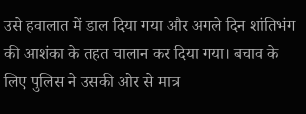उसे हवालात में डाल दिया गया और अगले दिन शांतिभंग की आशंका के तहत चालान कर दिया गया। बचाव के लिए पुलिस ने उसकी ओर से मात्र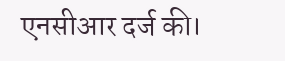एनसीआर दर्ज की।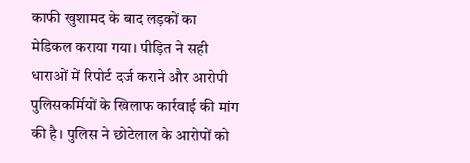काफी खुशामद के बाद लड़कों का मेडिकल कराया गया। पीड़ित ने सही धाराओं में रिपोर्ट दर्ज कराने और आरोपी पुलिसकर्मियों के खिलाफ कार्रवाई की मांग की है। पुलिस ने छोटेलाल के आरोपों को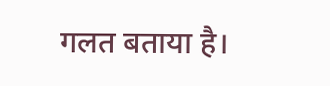गलत बताया है।